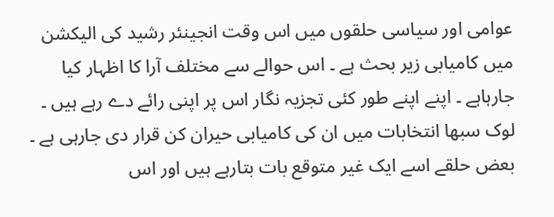عوامی اور سیاسی حلقوں میں اس وقت انجینئر رشید کی الیکشن میں کامیابی زیر بحث ہے ۔ اس حوالے سے مختلف آرا کا اظہار کیا جارہاہے ۔ اپنے اپنے طور کئی تجزیہ نگار اس پر اپنی رائے دے رہے ہیں ۔ لوک سبھا انتخابات میں ان کی کامیابی حیران کن قرار دی جارہی ہے ۔ بعض حلقے اسے ایک غیر متوقع بات بتارہے ہیں اور اس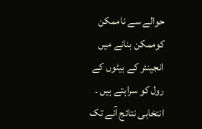حوالے سے ناممکن کوممکن بنانے میں انجینئر کے بیٹوں کے رول کو سراہتے ہیں ۔ انتخابی نتائج آنے تک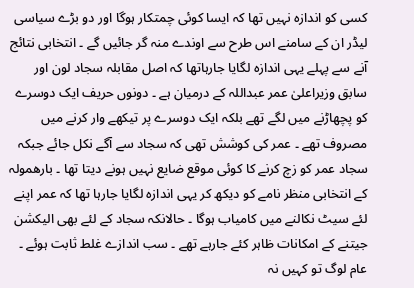کسی کو اندازہ نہیں تھا کہ ایسا کوئی چمتکار ہوگا اور دو بڑے سیاسی لیڈر ان کے سامنے اس طرح سے اوندے منہ گر جائیں گے ۔ انتخابی نتائج آنے سے پہلے یہی اندازہ لگایا جارہاتھا کہ اصل مقابلہ سجاد لون اور سابق وزیراعلیٰ عمر عبداللہ کے درمیان ہے ۔ دونوں حریف ایک دوسرے کو پچھاڑنے میں لگے تھے بلکہ ایک دوسرے پر تیکھے وار کرنے میں مصروف تھے ۔ عمر کی کوشش تھی کہ سجاد سے آگے نکل جائے جبکہ سجاد عمر کو زچ کرنے کا کوئی موقع ضایع نہیں ہونے دیتا تھا ۔ بارھمولہ کے انتخابی منظر نامے کو دیکھ کر یہی اندازہ لگایا جارہا تھا کہ عمر اپنے لئے سیٹ نکالنے میں کامیاب ہوگا ۔ حالانکہ سجاد کے لئے بھی الیکشن جیتنے کے امکانات ظاہر کئے جارہے تھے ۔ سب اندازے غلط ثابت ہوئے ۔ عام لوگ تو کہیں نہ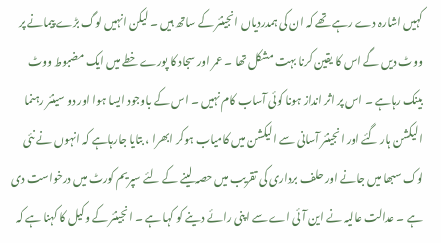کہیں اشارہ دے رہے تھے کہ ان کی ہمدردیاں انجینئر کے ساتھ ہیں ۔ لیکن انہیں لوگ بڑے پیمانے پر ووٹ دیں گے اس کا یقین کرنا بہت مشکل تھا ۔ عمر اور سجاد کا پورے خطے میں ایک مضبوط ووٹ بینک رہاہے ۔ اس پر اثر انداز ہونا کوئی آساب کام نہیں ۔ اس کے باوجود ایسا ہوا اور دو سینئر رہنما الیکشن ہار گئے اور انجینئر آسانی سے الیکشن میں کامیاب ہوکر ابھرا ، بتایا جارہاہے کہ انہوں نے نئی لوک سبھا میں جانے اور حلف برداری کی تقریب میں حصہ لینے کے لئے سپریم کورٹ میں درخواست دی ہے ۔ عدالت عالیہ نے این آئی اے سے اپنی رائے دینے کو کہا ہے ۔ انجینئر کے وکیل کا کہنا ہے کہ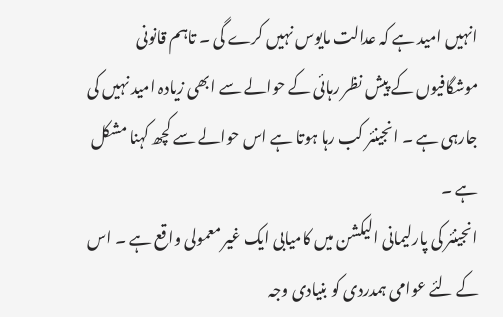انہیں امید ہے کہ عدالت مایوس نہیں کرے گی ۔ تاہم قانونی موشگافیوں کے پیش نظر رہائی کے حوالے سے ابھی زیادہ امید نہیں کی جارہی ہے ۔ انجینئر کب رہا ہوتا ہے اس حوالے سے کچھ کہنا مشکل ہے ۔
انجینئر کی پارلیمانی الیکشن میں کامیابی ایک غیر معمولی واقع ہے ۔ اس کے لئے عوامی ہمدردی کو بنیادی وجہ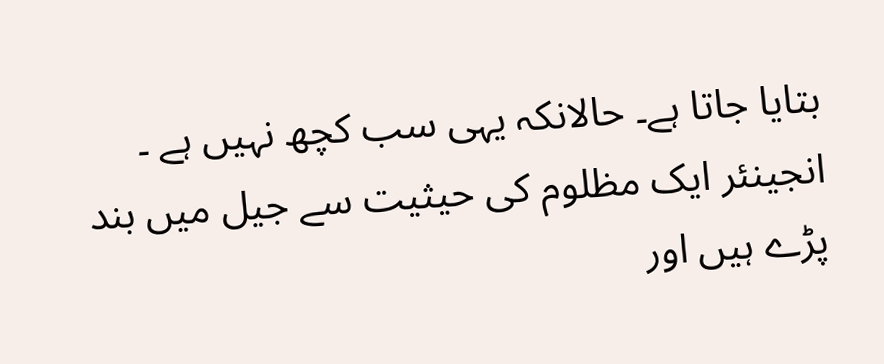بتایا جاتا ہے۔ حالانکہ یہی سب کچھ نہیں ہے ۔ انجینئر ایک مظلوم کی حیثیت سے جیل میں بند پڑے ہیں اور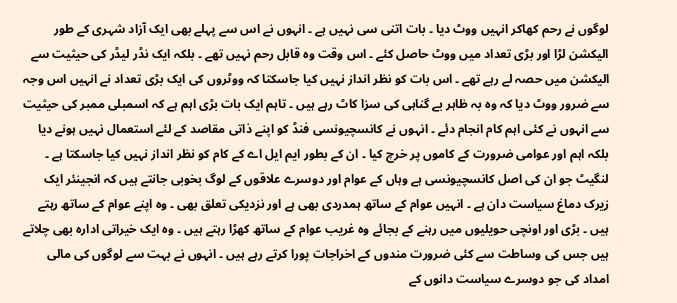لوگوں نے رحم کھاکر انہیں ووٹ دیا ۔ بات اتنی سی نہیں ہے ۔ انہوں نے اس سے پہلے بھی ایک آزاد شہری کے طور الیکشن لڑا اور بڑی تعداد میں ووٹ حاصل کئے ۔ اس وقت وہ قابل رحم نہیں تھے ۔ بلکہ ایک نڈر لیڈر کی حیثیت سے الیکشن میں حصہ لے رہے تھے ۔ اس بات کو نظر انداز نہیں کیا جاسکتا کہ ووٹروں کی ایک بڑی تعداد نے انہیں اس وجہ سے ضرور ووٹ دیا کہ وہ بہ ظاہر بے گناہی کی سزا کاٹ رہے ہیں ۔ تاہم ایک بات بڑی اہم ہے کہ اسمبلی ممبر کی حیثیت سے انہوں نے کئی اہم کام انجام دئے ۔ انہوں نے کانسچیونسی فنڈ کو اپنے ذاتی مقاصد کے لئے استعمال نہیں ہونے دیا بلکہ اہم اور عوامی ضرورت کے کاموں پر خرچ کیا ۔ ان کے بطور ایم ایل اے کے کام کو نظر انداز نہیں کیا جاسکتا ہے ۔ لنگیٹ جو ان کی اصل کانسچیونسی ہے وہاں کے عوام اور دوسرے علاقوں کے لوگ بخوبی جانتے ہیں کہ انجینئر ایک زیرک دماغ سیاست دان ہے ۔ انہیں عوام کے ساتھ ہمدردی بھی ہے اور نزدیکی تعلق بھی ۔ وہ اپنے عوام کے ساتھ رہتے ہیں ۔ بڑی اور اونچی حویلیوں میں رہنے کے بجائے وہ غریب عوام کے ساتھ کھڑا رہتے ہیں ۔ وہ ایک خیراتی ادارہ بھی چلاتے ہیں جس کی وساطت سے کئی ضرورت مندوں کے اخراجات پورا کرتے رہے ہیں ۔ انہوں نے بہت سے لوگوں کی مالی امداد کی جو دوسرے سیاست دانوں کے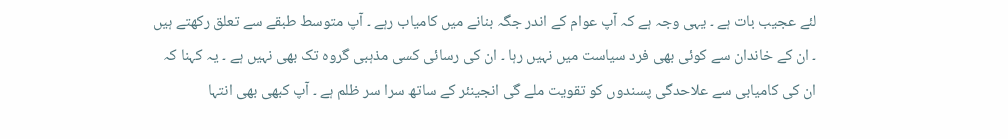لئے عجیب بات ہے ۔ یہی وجہ ہے کہ آپ عوام کے اندر جگہ بنانے میں کامیاب رہے ۔ آپ متوسط طبقے سے تعلق رکھتے ہیں ۔ ان کے خاندان سے کوئی بھی فرد سیاست میں نہیں رہا ۔ ان کی رسائی کسی مذہبی گروہ تک بھی نہیں ہے ۔ یہ کہنا کہ ان کی کامیابی سے علاحدگی پسندوں کو تقویت ملے گی انجینئر کے ساتھ سرا سر ظلم ہے ۔ آپ کبھی بھی انتہا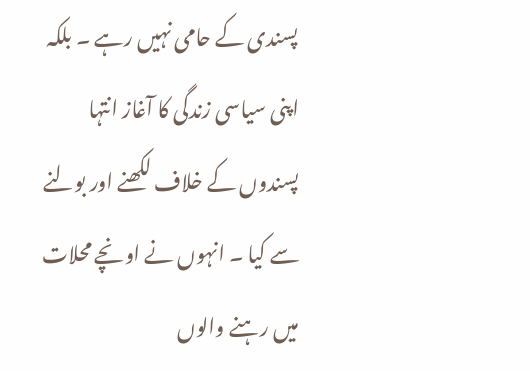پسندی کے حامی نہیں رہے ۔ بلکہ اپنی سیاسی زندگی کا آغاز انتہا پسندوں کے خلاف لکھنے اور بولنے سے کیا ۔ انہوں نے اونچے محلات میں رہنے والوں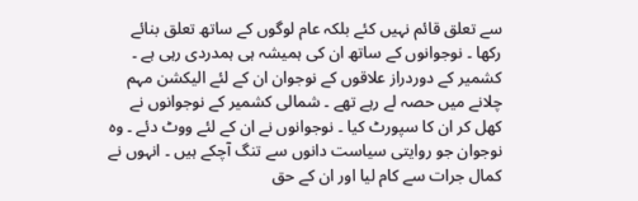سے تعلق قائم نہیں کئے بلکہ عام لوگوں کے ساتھ تعلق بنائے رکھا ۔ نوجوانوں کے ساتھ ان کی ہمیشہ ہی ہمدردی رہی ہے ۔ کشمیر کے دوردراز علاقوں کے نوجوان ان کے لئے الیکشن مہم چلانے میں حصہ لے رہے تھے ۔ شمالی کشمیر کے نوجوانوں نے کھل کر ان کا سپورٹ کیا ۔ نوجوانوں نے ان کے لئے ووٹ دئے ۔ وہ نوجوان جو روایتی سیاست دانوں سے تنگ آچکے ہیں ۔ انہوں نے کمال جرات سے کام لیا اور ان کے حق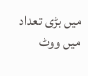میں بڑی تعداد میں ووٹ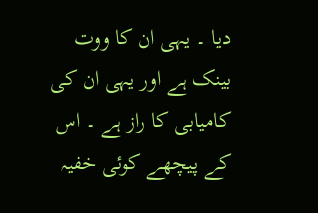دیا ۔ یہی ان کا ووت بینک ہے اور یہی ان کی کامیابی کا راز ہے ۔ اس کے پیچھے کوئی خفیہ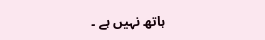ہاتھ نہیں ہے ۔